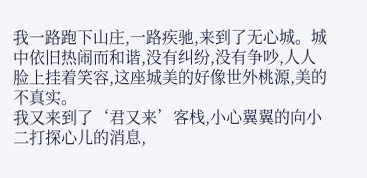我一路跑下山庄,一路疾驰,来到了无心城。城中依旧热闹而和谐,没有纠纷,没有争吵,人人脸上挂着笑容,这座城美的好像世外桃源,美的不真实。
我又来到了‘君又来’客栈,小心翼翼的向小二打探心儿的消息,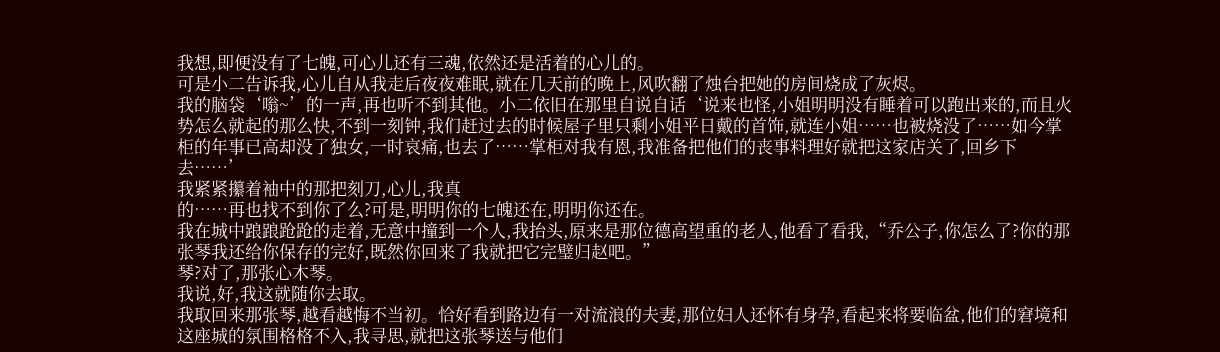我想,即便没有了七魄,可心儿还有三魂,依然还是活着的心儿的。
可是小二告诉我,心儿自从我走后夜夜难眠,就在几天前的晚上,风吹翻了烛台把她的房间烧成了灰烬。
我的脑袋‘嗡~’的一声,再也听不到其他。小二依旧在那里自说自话‘说来也怪,小姐明明没有睡着可以跑出来的,而且火势怎么就起的那么快,不到一刻钟,我们赶过去的时候屋子里只剩小姐平日戴的首饰,就连小姐……也被烧没了……如今掌柜的年事已高却没了独女,一时哀痛,也去了……掌柜对我有恩,我准备把他们的丧事料理好就把这家店关了,回乡下去……’
我紧紧攥着袖中的那把刻刀,心儿,我真
的……再也找不到你了么?可是,明明你的七魄还在,明明你还在。
我在城中踉踉跄跄的走着,无意中撞到一个人,我抬头,原来是那位德高望重的老人,他看了看我,“乔公子,你怎么了?你的那张琴我还给你保存的完好,既然你回来了我就把它完璧归赵吧。”
琴?对了,那张心木琴。
我说,好,我这就随你去取。
我取回来那张琴,越看越悔不当初。恰好看到路边有一对流浪的夫妻,那位妇人还怀有身孕,看起来将要临盆,他们的窘境和这座城的氛围格格不入,我寻思,就把这张琴送与他们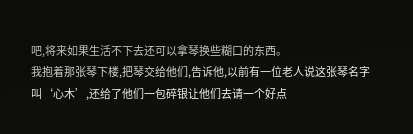吧,将来如果生活不下去还可以拿琴换些糊口的东西。
我抱着那张琴下楼,把琴交给他们,告诉他,以前有一位老人说这张琴名字叫‘心木’,还给了他们一包碎银让他们去请一个好点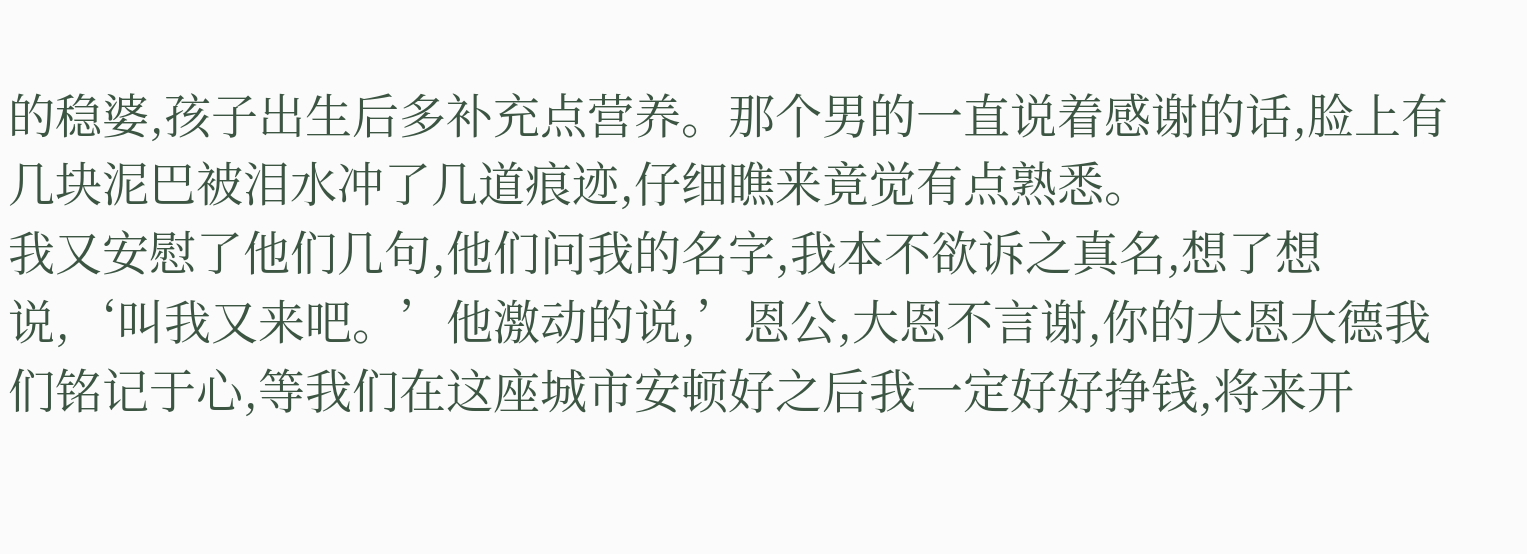的稳婆,孩子出生后多补充点营养。那个男的一直说着感谢的话,脸上有几块泥巴被泪水冲了几道痕迹,仔细瞧来竟觉有点熟悉。
我又安慰了他们几句,他们问我的名字,我本不欲诉之真名,想了想说,‘叫我又来吧。’他激动的说,’恩公,大恩不言谢,你的大恩大德我们铭记于心,等我们在这座城市安顿好之后我一定好好挣钱,将来开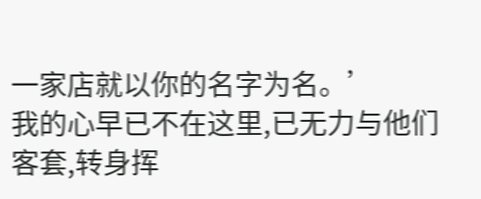一家店就以你的名字为名。’
我的心早已不在这里,已无力与他们客套,转身挥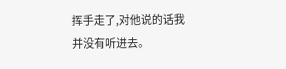挥手走了,对他说的话我并没有听进去。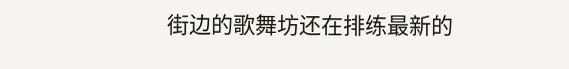街边的歌舞坊还在排练最新的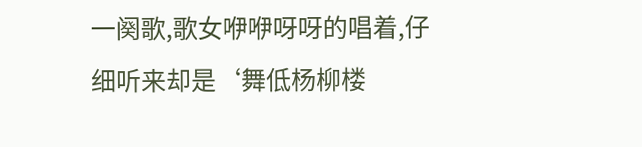一阕歌,歌女咿咿呀呀的唱着,仔细听来却是‘舞低杨柳楼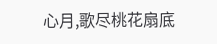心月,歌尽桃花扇底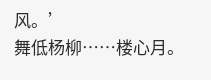风。’
舞低杨柳……楼心月。